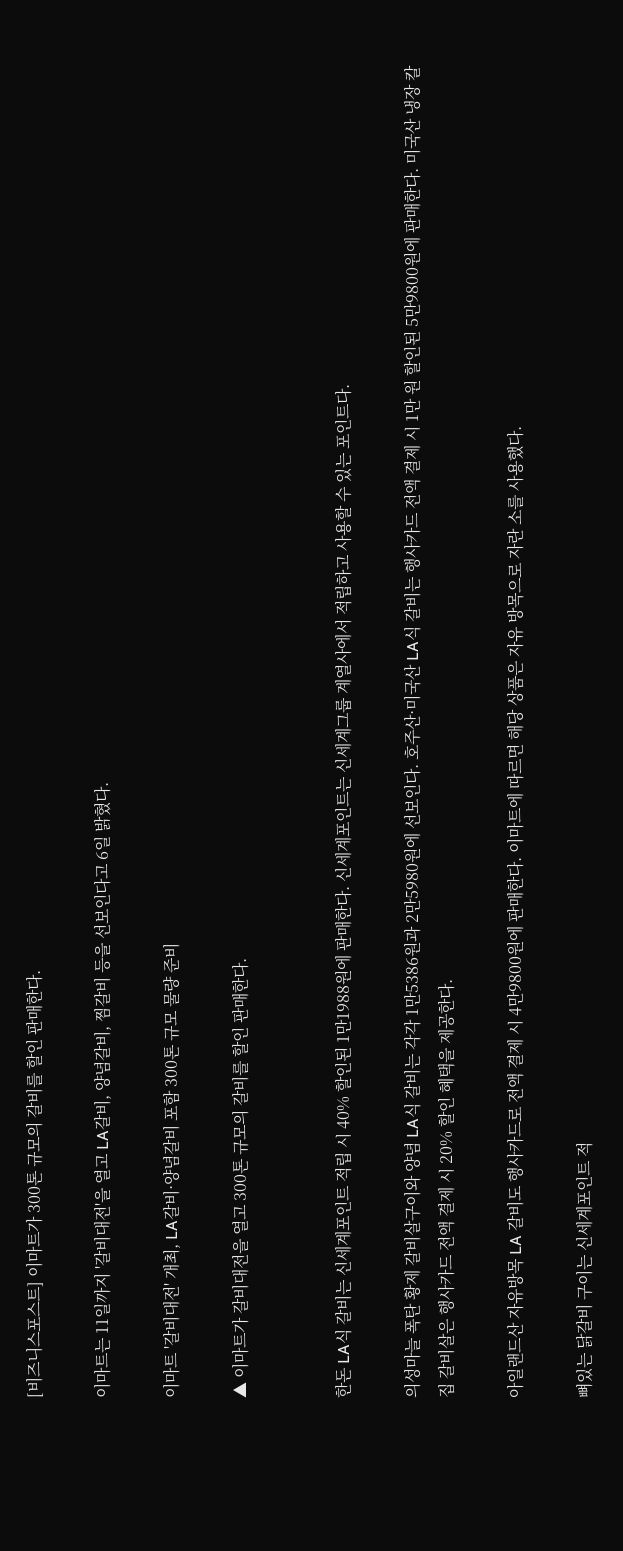[비즈니스포스트] 이마트가 300톤 규모의 갈비를 할인 판매한다.

이마트는 11일까지 '갈비대전'을 열고 LA갈비, 양념갈비, 찜갈비 등을 선보인다고 6일 밝혔다.

이마트 '갈비대전' 개최, LA갈비·양념갈비 포함 300톤 규모 물량 준비

▲ 이마트가 갈비대전을 열고 300톤 규모의 갈비를 할인 판매한다.


한돈 LA식 갈비는 신세계포인트 적립 시 40% 할인된 1만1988원에 판매한다. 신세계포인트는 신세계그룹 계열사에서 적립하고 사용할 수 있는 포인트다.

의성마늘 폭탄 황제 갈비살구이와 양념 LA식 갈비는 각각 1만5386원과 2만5980원에 선보인다. 호주산·미국산 LA식 갈비는 행사카드 전액 결제 시 1만 원 할인된 5만9800원에 판매한다. 미국산 냉장 칼집 갈비살은 행사카드 전액 결제 시 20% 할인 혜택을 제공한다.

아일랜드산 자유방목 LA 갈비도 행사카드로 전액 결제 시 4만9800원에 판매한다. 이마트에 따르면 해당 상품은 자유 방목으로 자란 소를 사용했다.

뼈있는 닭갈비 구이는 신세계포인트 적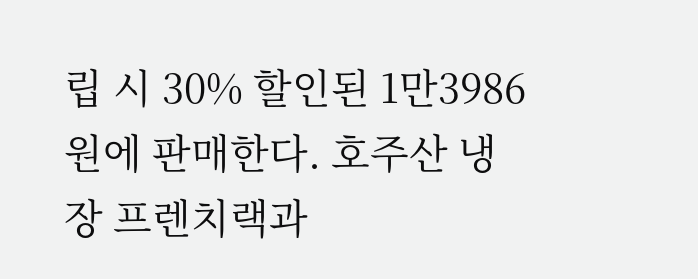립 시 30% 할인된 1만3986원에 판매한다. 호주산 냉장 프렌치랙과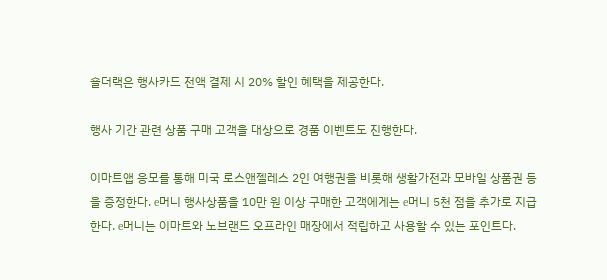숄더랙은 행사카드 전액 결제 시 20% 할인 혜택을 제공한다.

행사 기간 관련 상품 구매 고객을 대상으로 경품 이벤트도 진행한다.

이마트앱 응모를 통해 미국 로스앤젤레스 2인 여행권을 비롯해 생활가전과 모바일 상품권 등을 증정한다. e머니 행사상품을 10만 원 이상 구매한 고객에게는 e머니 5천 점을 추가로 지급한다. e머니는 이마트와 노브랜드 오프라인 매장에서 적립하고 사용할 수 있는 포인트다.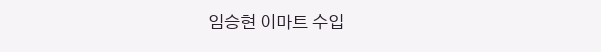임승현 이마트 수입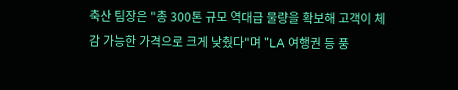축산 팀장은 "총 300톤 규모 역대급 물량을 확보해 고객이 체감 가능한 가격으로 크게 낮췄다"며 "LA 여행권 등 풍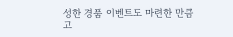성한 경품 이벤트도 마련한 만큼 고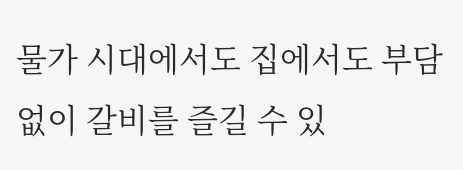물가 시대에서도 집에서도 부담 없이 갈비를 즐길 수 있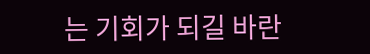는 기회가 되길 바란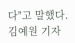다"고 말했다. 김예원 기자